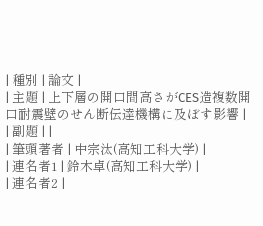| 種別 | 論文 |
| 主題 | 上下層の開口間高さがCES造複数開口耐震壁のせん断伝達機構に及ぼす影響 |
| 副題 | |
| 筆頭著者 | 中宗汰(高知工科大学) |
| 連名者1 | 鈴木卓(高知工科大学) |
| 連名者2 |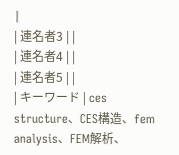|
| 連名者3 | |
| 連名者4 | |
| 連名者5 | |
| キーワード | ces structure、CES構造、fem analysis、FEM解析、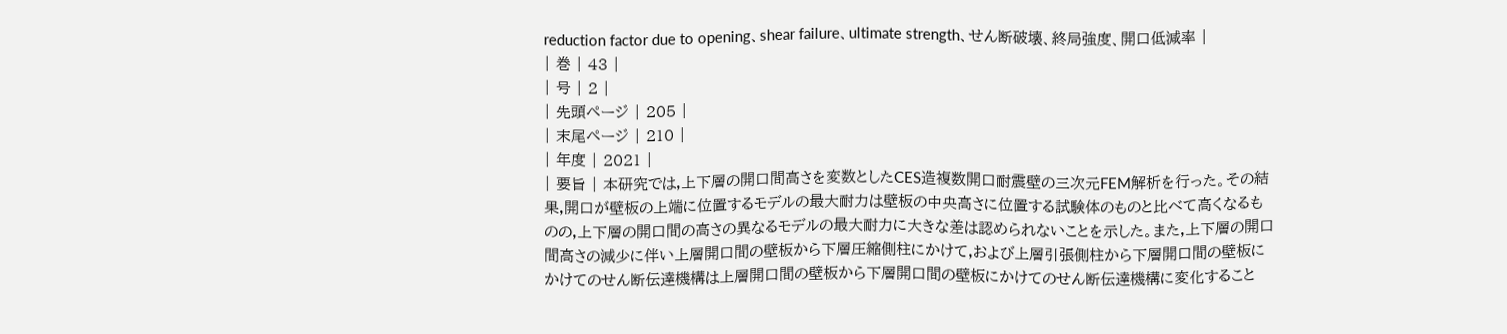reduction factor due to opening、shear failure、ultimate strength、せん断破壊、終局強度、開口低減率 |
| 巻 | 43 |
| 号 | 2 |
| 先頭ページ | 205 |
| 末尾ページ | 210 |
| 年度 | 2021 |
| 要旨 | 本研究では,上下層の開口間高さを変数としたCES造複数開口耐震壁の三次元FEM解析を行った。その結果,開口が壁板の上端に位置するモデルの最大耐力は壁板の中央高さに位置する試験体のものと比べて高くなるものの,上下層の開口間の高さの異なるモデルの最大耐力に大きな差は認められないことを示した。また,上下層の開口間高さの減少に伴い上層開口間の壁板から下層圧縮側柱にかけて,および上層引張側柱から下層開口間の壁板にかけてのせん断伝達機構は上層開口間の壁板から下層開口間の壁板にかけてのせん断伝達機構に変化すること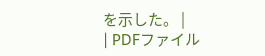を示した。 |
| PDFファイル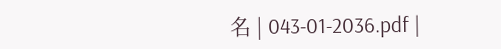名 | 043-01-2036.pdf |